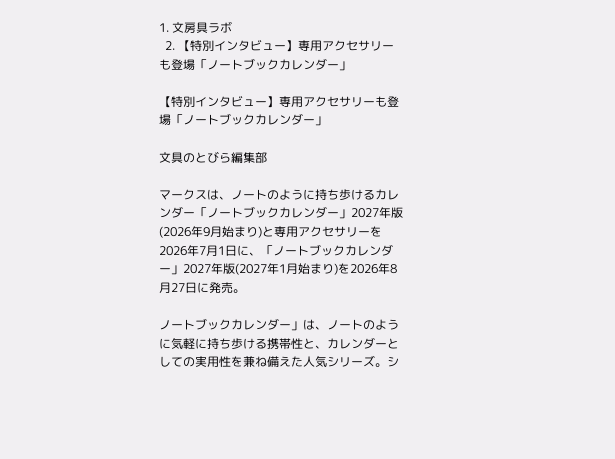1. 文房具ラボ
  2. 【特別インタビュー】専用アクセサリーも登場「ノートブックカレンダー」

【特別インタビュー】専用アクセサリーも登場「ノートブックカレンダー」

文具のとびら編集部

マークスは、ノートのように持ち歩けるカレンダー「ノートブックカレンダー」2027年版(2026年9月始まり)と専用アクセサリーを2026年7月1日に、「ノートブックカレンダー」2027年版(2027年1月始まり)を2026年8月27日に発売。

ノートブックカレンダー」は、ノートのように気軽に持ち歩ける携帯性と、カレンダーとしての実用性を兼ね備えた人気シリーズ。シ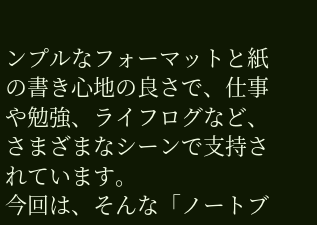ンプルなフォーマットと紙の書き心地の良さで、仕事や勉強、ライフログなど、さまざまなシーンで支持されています。
今回は、そんな「ノートブ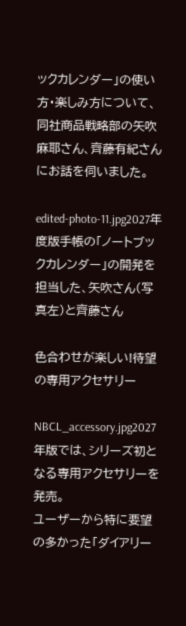ックカレンダー」の使い方・楽しみ方について、同社商品戦略部の矢吹麻耶さん、⿑藤有紀さんにお話を伺いました。

edited-photo-11.jpg2027年度版手帳の「ノートブックカレンダー」の開発を担当した、矢吹さん(写真左)と⿑藤さん

色合わせが楽しい!待望の専用アクセサリー

NBCL_accessory.jpg2027年版では、シリーズ初となる専用アクセサリーを発売。
ユーザーから特に要望の多かった「ダイアリー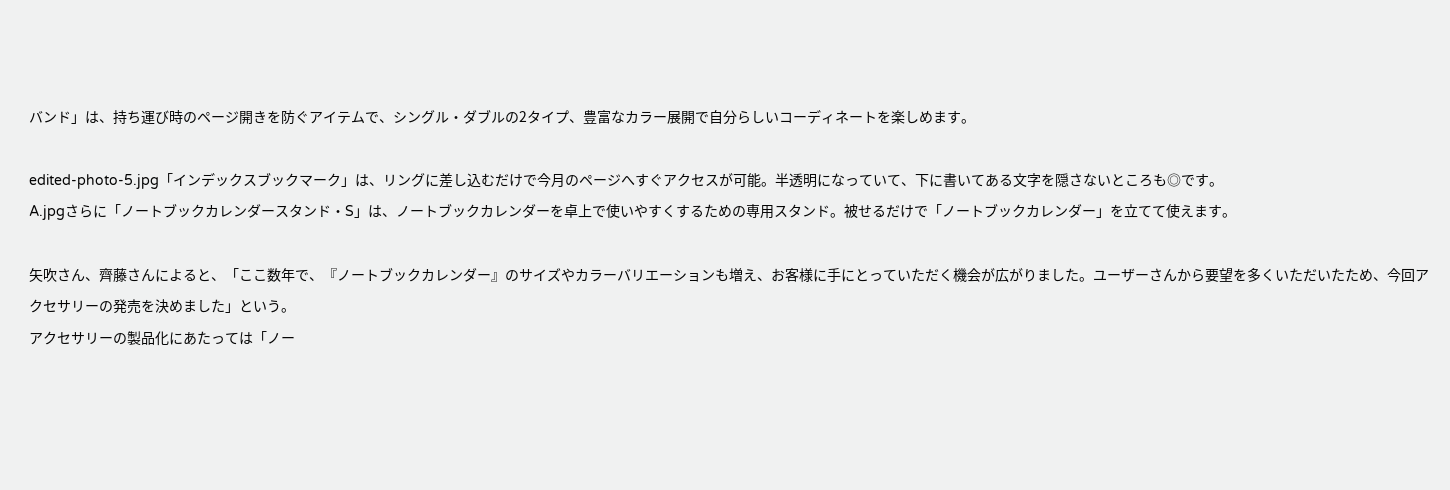バンド」は、持ち運び時のページ開きを防ぐアイテムで、シングル・ダブルの2タイプ、豊富なカラー展開で自分らしいコーディネートを楽しめます。

edited-photo-5.jpg「インデックスブックマーク」は、リングに差し込むだけで今月のページへすぐアクセスが可能。半透明になっていて、下に書いてある文字を隠さないところも◎です。
A.jpgさらに「ノートブックカレンダースタンド・S」は、ノートブックカレンダーを卓上で使いやすくするための専用スタンド。被せるだけで「ノートブックカレンダー」を立てて使えます。

矢吹さん、⿑藤さんによると、「ここ数年で、『ノートブックカレンダー』のサイズやカラーバリエーションも増え、お客様に手にとっていただく機会が広がりました。ユーザーさんから要望を多くいただいたため、今回アクセサリーの発売を決めました」という。
アクセサリーの製品化にあたっては「ノー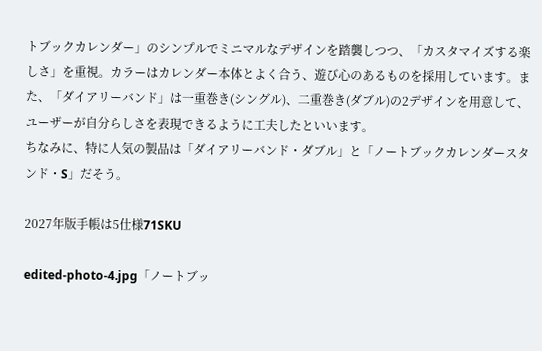トブックカレンダー」のシンプルでミニマルなデザインを踏襲しつつ、「カスタマイズする楽しさ」を重視。カラーはカレンダー本体とよく合う、遊び心のあるものを採用しています。また、「ダイアリーバンド」は一重巻き(シングル)、二重巻き(ダブル)の2デザインを用意して、ユーザーが自分らしさを表現できるように工夫したといいます。
ちなみに、特に人気の製品は「ダイアリーバンド・ダブル」と「ノートブックカレンダースタンド・S」だそう。

2027年版手帳は5仕様71SKU

edited-photo-4.jpg「ノートブッ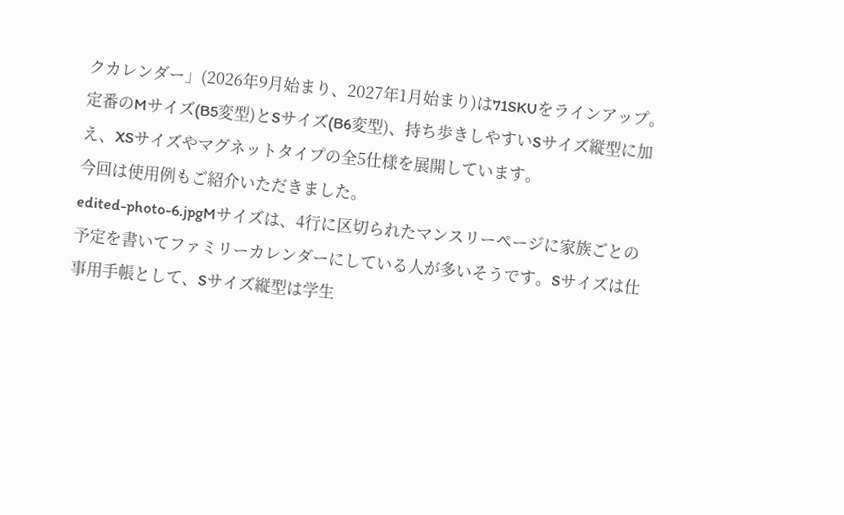クカレンダー」(2026年9月始まり、2027年1月始まり)は71SKUをラインアップ。定番のMサイズ(B5変型)とSサイズ(B6変型)、持ち歩きしやすいSサイズ縦型に加え、XSサイズやマグネットタイプの全5仕様を展開しています。
今回は使用例もご紹介いただきました。
edited-photo-6.jpgMサイズは、4行に区切られたマンスリーページに家族ごとの予定を書いてファミリーカレンダーにしている人が多いそうです。Sサイズは仕事用手帳として、Sサイズ縦型は学生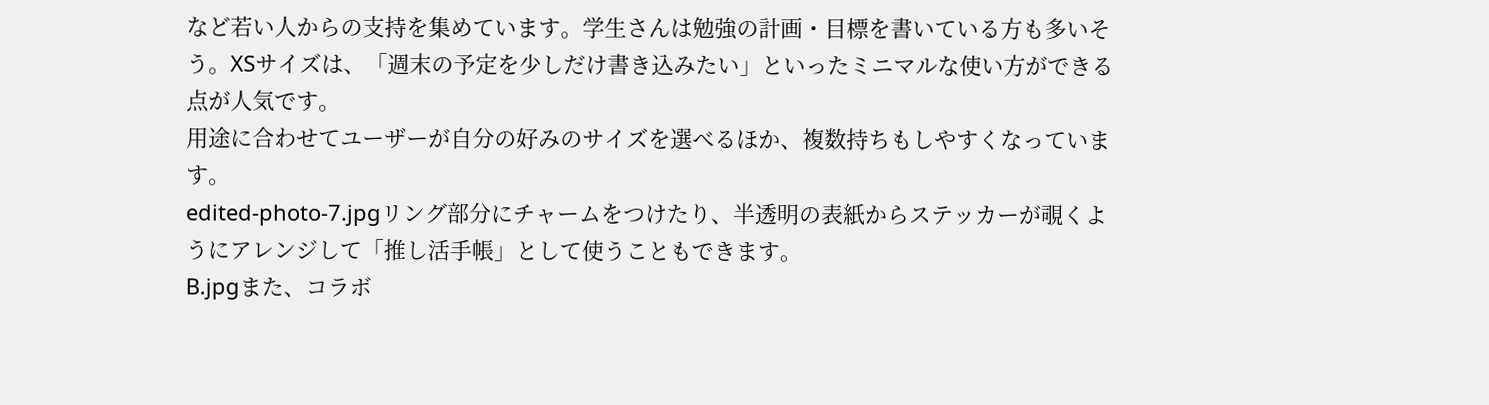など若い人からの支持を集めています。学生さんは勉強の計画・目標を書いている方も多いそう。XSサイズは、「週末の予定を少しだけ書き込みたい」といったミニマルな使い方ができる点が人気です。
用途に合わせてユーザーが自分の好みのサイズを選べるほか、複数持ちもしやすくなっています。
edited-photo-7.jpgリング部分にチャームをつけたり、半透明の表紙からステッカーが覗くようにアレンジして「推し活手帳」として使うこともできます。
B.jpgまた、コラボ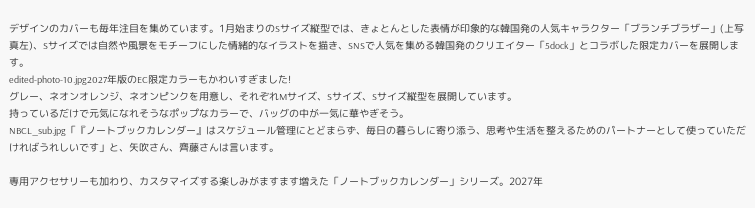デザインのカバーも毎年注目を集めています。1月始まりのSサイズ縦型では、きょとんとした表情が印象的な韓国発の人気キャラクター「ブランチブラザー」(上写真左)、Sサイズでは自然や風景をモチーフにした情緒的なイラストを描き、SNSで人気を集める韓国発のクリエイター「5dock」とコラボした限定カバーを展開します。
edited-photo-10.jpg2027年版のEC限定カラーもかわいすぎました!
グレー、ネオンオレンジ、ネオンピンクを用意し、それぞれMサイズ、Sサイズ、Sサイズ縦型を展開しています。
持っているだけで元気になれそうなポップなカラーで、バッグの中が一気に華やぎそう。
NBCL_sub.jpg「『ノートブックカレンダー』はスケジュール管理にとどまらず、毎日の暮らしに寄り添う、思考や生活を整えるためのパートナーとして使っていただければうれしいです」と、矢吹さん、齊藤さんは言います。

専用アクセサリーも加わり、カスタマイズする楽しみがますます増えた「ノートブックカレンダー」シリーズ。2027年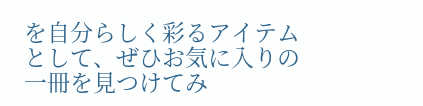を自分らしく彩るアイテムとして、ぜひお気に入りの一冊を見つけてみ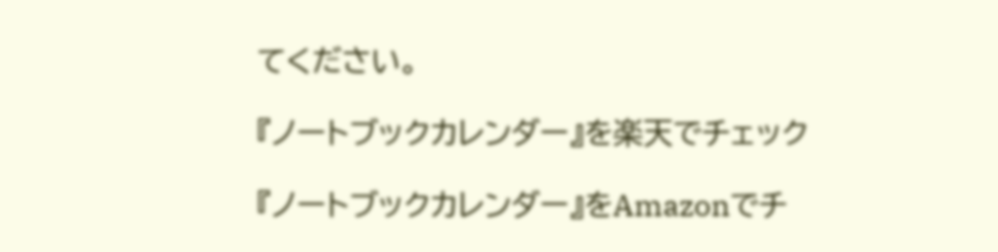てください。

『ノートブックカレンダー』を楽天でチェック

『ノートブックカレンダー』をAmazonでチ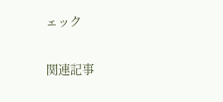ェック

関連記事